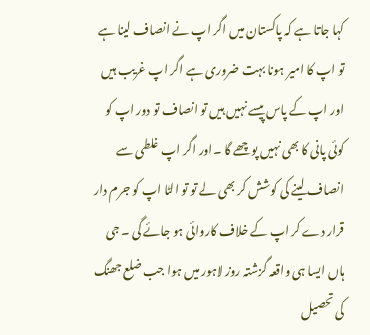کہا جاتا ہے کہ پاکستان میں اگر اپ نے انصاف لینا ہے تو اپ کا امیر ہونا بہت ضروری ہے اگر اپ غریب ہیں اور اپ کے پاس پیسے نہیں ہیں تو انصاف تو دور اپ کو کوئی پانی کا بھی نہیں پوچھے گا ۔اور اگر اپ غلطی سے انصاف لینے کی کوشش کر بھی لے تو تو الٹا اپ کو جرم دار قرار دے کر اپ کے خلاف کاروائی ہو جائے گی ۔ جی ہاں ایسا ہی واقعہ گزشتہ روز لاہور میں ہوا جب ضلع جھنگ کی تحصیل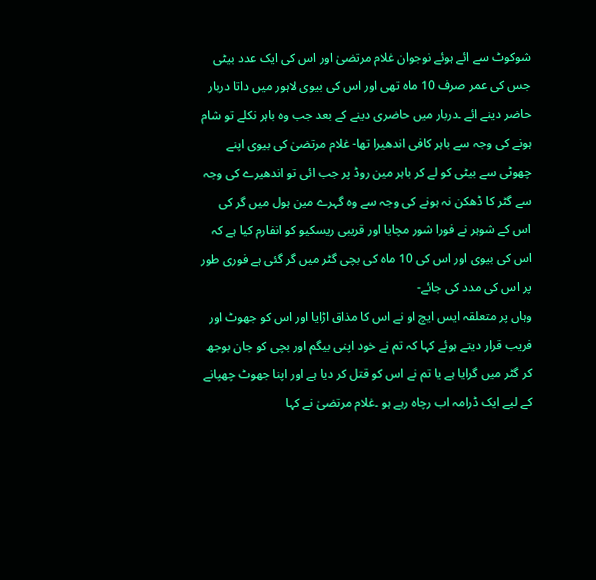شوکوٹ سے ائے ہوئے نوجوان غلام مرتضیٰ اور اس کی ایک عدد بیٹی جس کی عمر صرف 10 ماہ تھی اور اس کی بیوی لاہور میں داتا دربار حاضر دینے ائے ۔دربار میں حاضری دینے کے بعد جب وہ باہر نکلے تو شام ہونے کی وجہ سے باہر کافی اندھیرا تھا- غلام مرتضیٰ کی بیوی اپنے چھوٹی سے بیٹی کو لے کر باہر مین روڈ پر جب ائی تو اندھیرے کی وجہ سے گٹر کا ڈھکن نہ ہونے کی وجہ سے وہ گہرے مین ہول میں گر کی اس کے شوہر نے فورا شور مچایا اور قریبی ریسکیو کو انفارم کیا ہے کہ اس کی بیوی اور اس کی 10 ماہ کی بچی گٹر میں گر گئی ہے فوری طور پر اس کی مدد کی جائے-
وہاں پر متعلقہ ایس ایچ او نے اس کا مذاق اڑایا اور اس کو جھوٹ اور فریب قرار دیتے ہوئے کہا کہ تم نے خود اپنی بیگم اور بچی کو جان بوجھ کر گٹر میں گرایا ہے یا تم نے اس کو قتل کر دیا ہے اور اپنا جھوٹ چھپانے کے لیے ایک ڈرامہ اب رچاہ رہے ہو ۔غلام مرتضیٰ نے کہا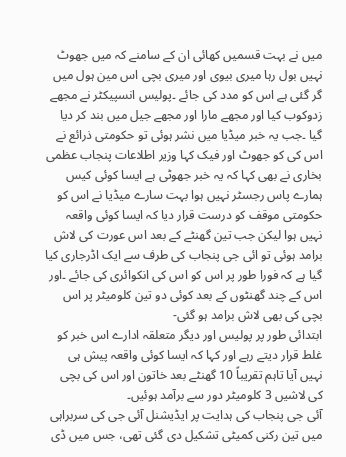میں نے بہت قسمیں کھائی ان کے سامنے کہ میں جھوٹ نہیں بول رہا میری بیوی اور میری بچی اس مین ہول میں گر گئی ہے اس کو مدد کی جائے ۔پولیس انسپیکٹر نے مجھے زدوکوب کیا اور مجھے مارا اور مجھے جیل میں بند کر دیا گیا ۔جب یہ خبر میڈیا میں نشر ہوئی تو حکومتی ذرائع نے اس کی کو جھوٹ اور فیک کہا وزیر اطلاعات پنجاب عظمی بخاری نے بھی کہا کہ یہ خبر جھوٹی ہے ایسا کوئی کیس ہمارے پاس رجسٹر نہیں ہوا بہت سارے میڈیا نے اس کو حکومتی موقف کو درست قرار دیا کہ ایسا کوئی واقعہ نہیں ہوا لیکن جب تین گھنٹے کے بعد اس عورت کی لاش برامد ہوئی تو ائی جی پنجاب کی طرف سے ایک اڈرجاری کیا گیا ہے کہ فورا طور پر اس کو اس کی انکوائری کی جائے ۔اور اس کے چند گھنٹوں کے بعد کوئی دو تین کلومیٹر پر اس بچی کی بھی لاش برامد ہو گئی-
ابتدائی طور پر پولیس اور دیگر متعلقہ ادارے اس خبر کو غلط قرار دیتے رہے اور کہا کہ ایسا کوئی واقعہ پیش ہی نہیں آیا تاہم تقریباً 10 گھنٹے بعد خاتون اور اس کی بچی کی لاشیں 3 کلومیٹر دور سے برآمد ہوئیں۔
آئی جی پنجاب کی ہدایت پر ایڈیشنل آئی جی کی سربراہی میں تین رکنی کمیٹی تشکیل دی گئی تھی، جس میں ڈی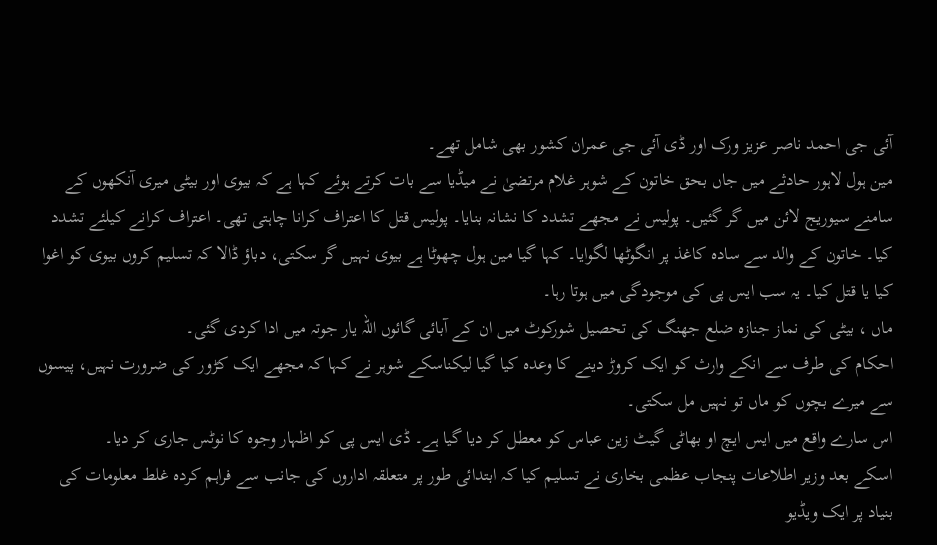آئی جی احمد ناصر عزیز ورک اور ڈی آئی جی عمران کشور بھی شامل تھے۔
مین ہول لاہور حادثے میں جاں بحق خاتون کے شوہر غلام مرتضیٰ نے میڈیا سے بات کرتے ہوئے کہا ہے کہ بیوی اور بیٹی میری آنکھوں کے سامنے سیوریج لائن میں گر گئیں۔ پولیس نے مجھے تشدد کا نشانہ بنایا۔ پولیس قتل کا اعتراف کرانا چاہتی تھی۔ اعتراف کرانے کیلئے تشدد کیا۔ خاتون کے والد سے سادہ کاغذ پر انگوٹھا لگوایا۔ کہا گیا مین ہول چھوٹا ہے بیوی نہیں گر سکتی، دباؤ ڈالا کہ تسلیم کروں بیوی کو اغوا کیا یا قتل کیا۔ یہ سب ایس پی کی موجودگی میں ہوتا رہا۔
ماں ، بیٹی کی نماز جنازہ ضلع جھنگ کی تحصیل شورکوٹ میں ان کے آبائی گائوں اللہ یار جوتہ میں ادا کردی گئی۔
احکام کی طرف سے انکے وارث کو ایک کروڑ دینے کا وعدہ کیا گیا لیکناسکے شوہر نے کہا کہ مجھے ایک کڑور کی ضرورت نہیں، پیسوں سے میرے بچوں کو ماں تو نہیں مل سکتی۔
اس سارے واقع میں ایس ایچ او بھاٹی گیٹ زین عباس کو معطل کر دیا گیا ہے۔ ڈی ایس پی کو اظہار وجوہ کا نوٹس جاری کر دیا۔
اسکے بعد وزیر اطلاعات پنجاب عظمی بخاری نے تسلیم کیا کہ ابتدائی طور پر متعلقہ اداروں کی جانب سے فراہم کردہ غلط معلومات کی بنیاد پر ایک ویڈیو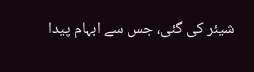شیئر کی گئی، جس سے ابہام پیدا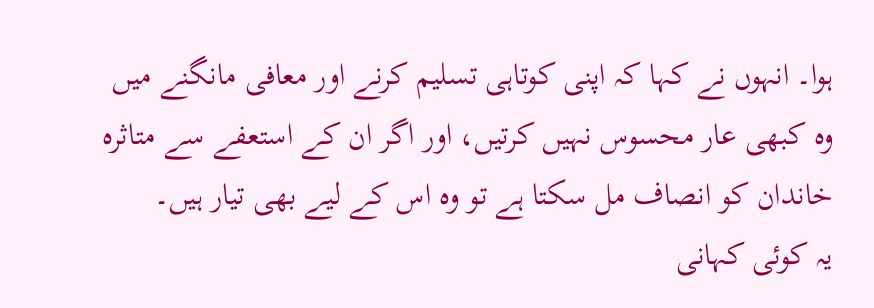ہوا۔ انہوں نے کہا کہ اپنی کوتاہی تسلیم کرنے اور معافی مانگنے میں وہ کبھی عار محسوس نہیں کرتیں، اور اگر ان کے استعفے سے متاثرہ خاندان کو انصاف مل سکتا ہے تو وہ اس کے لیے بھی تیار ہیں۔
یہ کوئی کہانی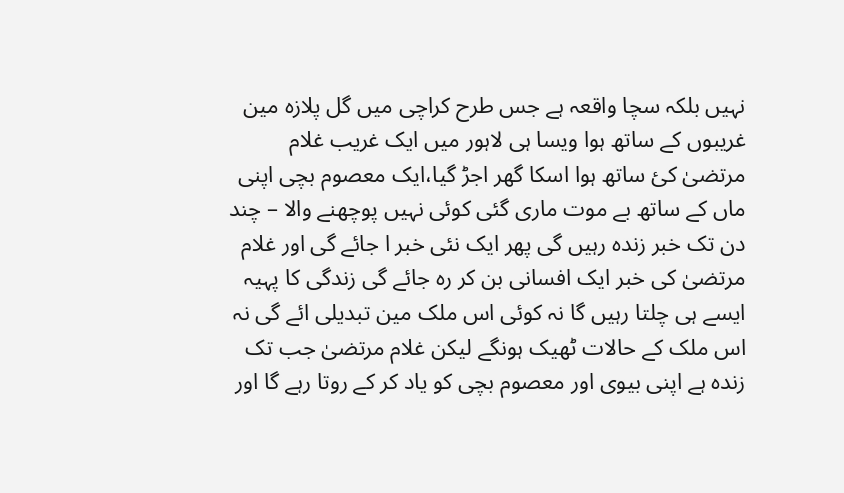نہیں بلکہ سچا واقعہ ہے جس طرح کراچی میں گل پلازہ مین غریبوں کے ساتھ ہوا ویسا ہی لاہور میں ایک غریب غلام مرتضیٰ کئ ساتھ ہوا اسکا گھر اجڑ گیا،ایک معصوم بچی اپنی ماں کے ساتھ بے موت ماری گئی کوئی نہیں پوچھنے والا – چند دن تک خبر زندہ رہیں گی پھر ایک نئی خبر ا جائے گی اور غلام مرتضیٰ کی خبر ایک افسانی بن کر رہ جائے گی زندگی کا پہیہ ایسے ہی چلتا رہیں گا نہ کوئی اس ملک مین تبدیلی ائے گی نہ اس ملک کے حالات ٹھیک ہونگے لیکن غلام مرتضیٰ جب تک زندہ ہے اپنی بیوی اور معصوم بچی کو یاد کر کے روتا رہے گا اور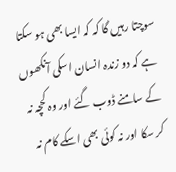سوچتا رہیں گا کہ کہ ایسا بھی ہو سکتا ہے کہ دو زندہ انسان اسکی آنکھوں کے سامنے ڈوب گئے اور وہ کحچہ نہ کر سکا اور نہ کوئی بھی اسکے کام نہ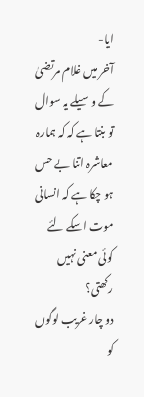ایا-
آخر میں غلام مرتضیٰ کے وسیلے یہ سوال تو بنتا ہے کہ کہ ہمارہ معاشرہ اتنا بے حس ہو چکا ہے کہ انسانی موت اسکے لئے کوئی معنی نہیں رکھتی؟
دو چار غریب لوگوں کو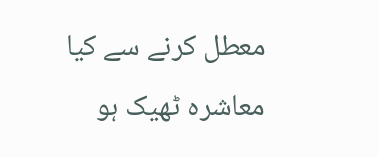معطل کرنے سے کیا معاشرہ ٹھیک ہو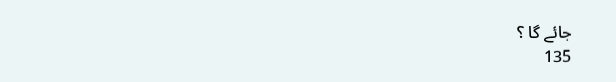جائے گا ؟
135